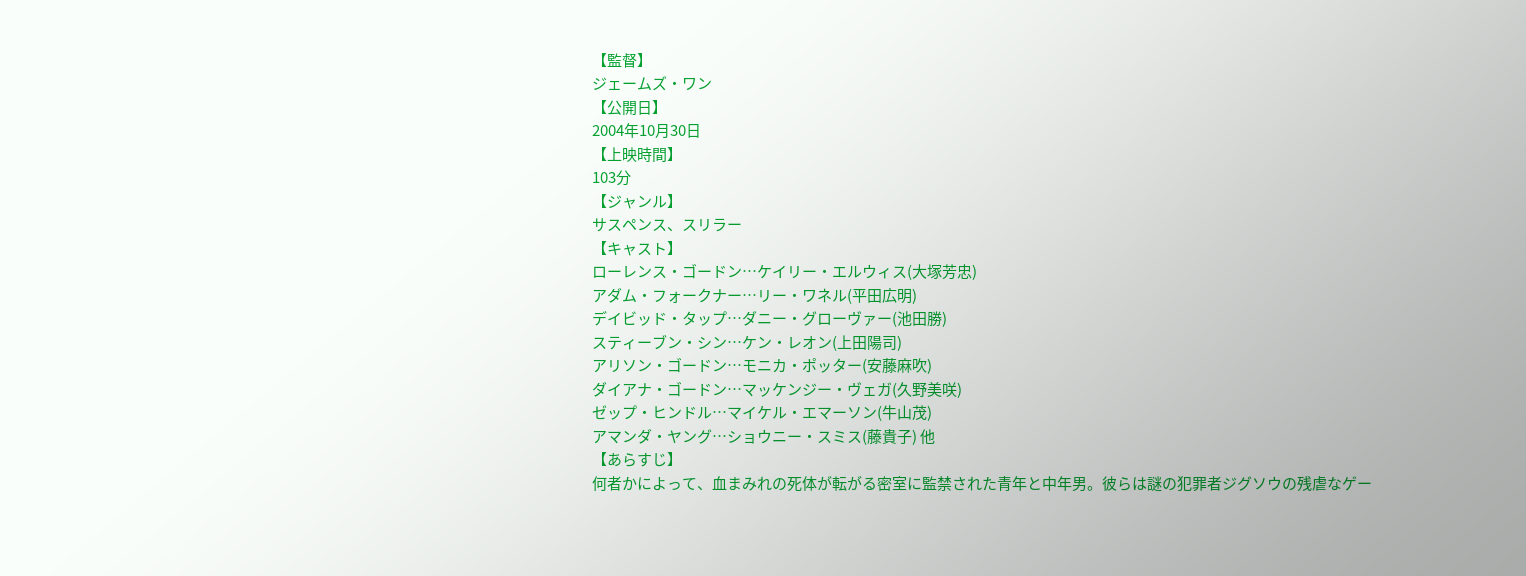【監督】
ジェームズ・ワン
【公開日】
2004年10月30日
【上映時間】
103分
【ジャンル】
サスペンス、スリラー
【キャスト】
ローレンス・ゴードン…ケイリー・エルウィス(大塚芳忠)
アダム・フォークナー…リー・ワネル(平田広明)
デイビッド・タップ…ダニー・グローヴァー(池田勝)
スティーブン・シン…ケン・レオン(上田陽司)
アリソン・ゴードン…モニカ・ポッター(安藤麻吹)
ダイアナ・ゴードン…マッケンジー・ヴェガ(久野美咲)
ゼップ・ヒンドル…マイケル・エマーソン(牛山茂)
アマンダ・ヤング…ショウニー・スミス(藤貴子) 他
【あらすじ】
何者かによって、血まみれの死体が転がる密室に監禁された青年と中年男。彼らは謎の犯罪者ジグソウの残虐なゲー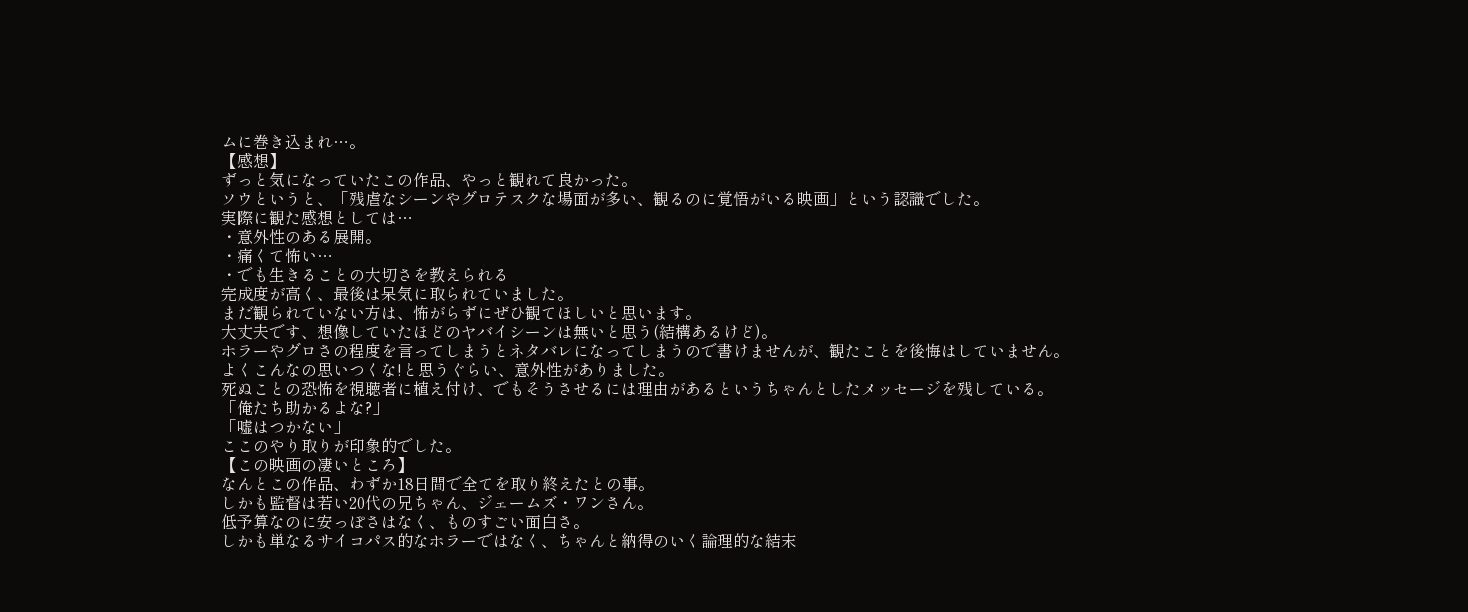ムに巻き込まれ…。
【感想】
ずっと気になっていたこの作品、やっと観れて良かった。
ソウというと、「残虐なシーンやグロテスクな場面が多い、観るのに覚悟がいる映画」という認識でした。
実際に観た感想としては…
・意外性のある展開。
・痛くて怖い…
・でも生きることの大切さを教えられる
完成度が高く、最後は呆気に取られていました。
まだ観られていない方は、怖がらずにぜひ観てほしいと思います。
大丈夫です、想像していたほどのヤバイシーンは無いと思う(結構あるけど)。
ホラーやグロさの程度を言ってしまうとネタバレになってしまうので書けませんが、観たことを後悔はしていません。
よくこんなの思いつくな!と思うぐらい、意外性がありました。
死ぬことの恐怖を視聴者に植え付け、でもそうさせるには理由があるというちゃんとしたメッセージを残している。
「俺たち助かるよな?」
「嘘はつかない」
ここのやり取りが印象的でした。
【この映画の凄いところ】
なんとこの作品、わずか18日間で全てを取り終えたとの事。
しかも監督は若い20代の兄ちゃん、ジェームズ・ワンさん。
低予算なのに安っぽさはなく、ものすごい面白さ。
しかも単なるサイコパス的なホラーではなく、ちゃんと納得のいく論理的な結末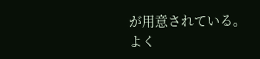が用意されている。
よく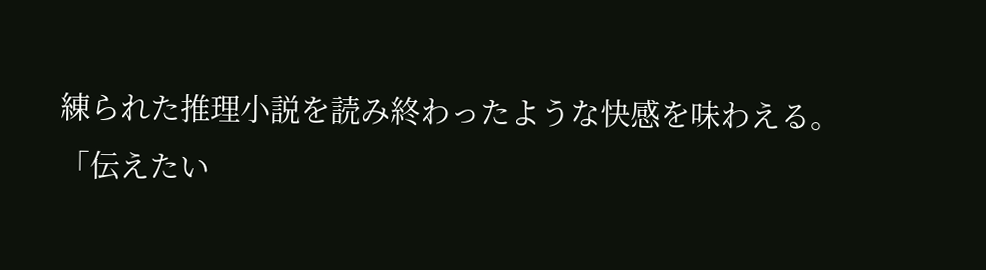練られた推理小説を読み終わったような快感を味わえる。
「伝えたい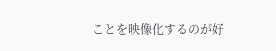ことを映像化するのが好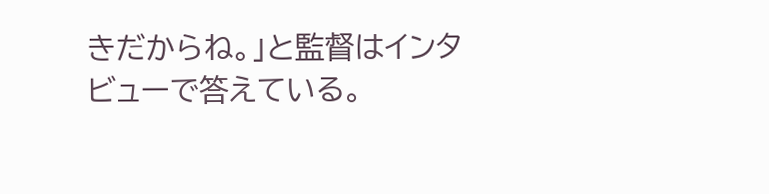きだからね。」と監督はインタビューで答えている。